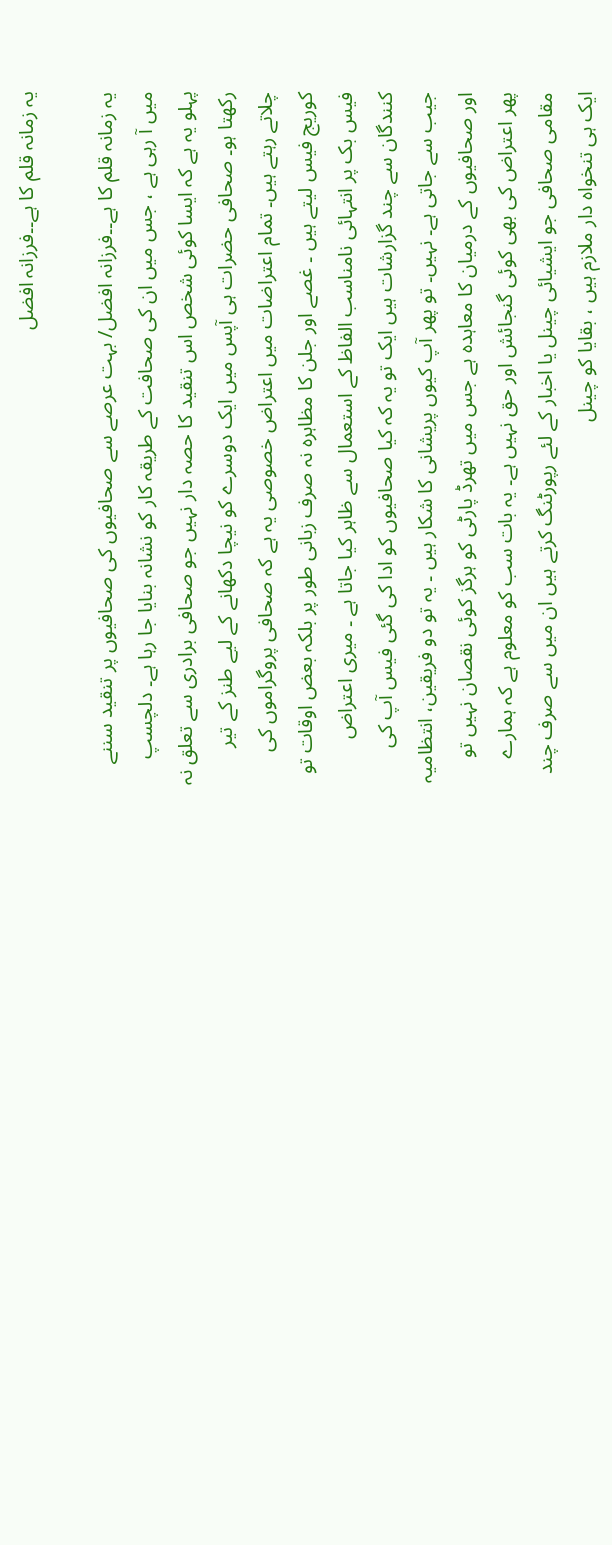یہ زمانہ قلم کا ہے۔۔فرزانہ افضل

یہ زمانہ قلم کا ہے۔۔فرزانہ افضل/ بہت عرصے سے صحافیوں کی صحافیوں پر تنقید سننے میں آ رہی ہے ، جس میں ان کی صحافت کے طریقہ کار کو نشانہ بنایا جا رہا ہے۔ دلچسپ پہلو یہ ہے کہ ایسا کوئی شخص اس تنقید کا حصہ دار نہیں جو صحافی برادری سے تعلق نہ رکھتا ہو۔ صحافی حضرات ہی آپس میں ایک دوسرے کو نیچا دکھانے کے لیے طنز کے تیر چلاتے رہتے ہیں۔ تمام اعتراضات میں اعتراض خصوصی یہ ہے کہ صحافی پروگراموں کی کوریج فیس لیتے ہیں ۔ غصے اور جلن کا مظاہرہ نہ صرف زبانی طور پر بلکہ بعض اوقات تو فیس بک پر انتہائی نامناسب الفاظ کے استعمال سے ظاہر کیا جاتا ہے ۔ میری اعتراض کنندگان سے چند گزارشات ہیں ایک تو یہ کہ کیا صحافیوں کو ادا کی گئی فیس آپ کی جیب سے جاتی ہے۔ نہیں۔ تو پھر آپ کیوں پریشانی کا شکار ہیں ۔ یہ تو دو فریقین، انتظامیہ اور صحافیوں کے درمیان کا معاہدہ ہے جس میں تھرڈ پارٹی کو ہرگز کوئی نقصان نہیں تو پھر اعتراض کی بھی کوئی گنجائش اور حق نہیں ہے۔ یہ بات سب کو معلوم ہے کہ ہمارے مقامی صحافی جو ایشیائی چینل یا اخبار کے لئے رپورٹنگ کرتے ہیں ان میں سے صرف چند ایک ہی تنخواہ دار ملازم ہیں ، بقایا کو چینل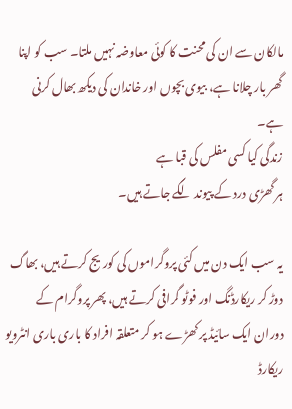مالکان سے ان کی محنت کا کوئی معاوضہ نہیں ملتا۔ سب کو اپنا گھر بار چلانا ہے، بیوی بچوں اور خاندان کی دیکھ بھال کرنی ہے۔
زندگی کیا کسی مفلس کی قبا ہے
ہر گھڑی درد کے پیوند لگے جاتے ہیں۔

یہ سب ایک دن میں کئی پروگراموں کی کوریج کرتے ہیں، بھاگ دوڑ کر ریکارڈنگ اور فوٹو گرافی کرتے ہیں، پھر پروگرام کے دوران ایک سائیڈ پر کھڑے ہو کر متعلقہ افراد کا باری باری انٹرویو ریکارڈ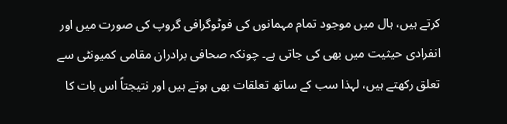کرتے ہیں، ہال میں موجود تمام مہمانوں کی فوٹوگرافی گروپ کی صورت میں اور انفرادی حیثیت میں بھی کی جاتی ہے۔ چونکہ صحافی برادران مقامی کمیونٹی سے تعلق رکھتے ہیں، لہذا سب کے ساتھ تعلقات بھی ہوتے ہیں اور نتیجتاً اس بات کا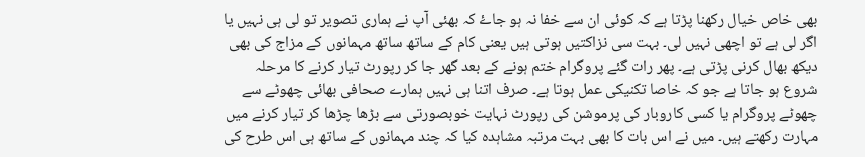بھی خاص خیال رکھنا پڑتا ہے کہ کوئی ان سے خفا نہ ہو جاۓ کہ بھئی آپ نے ہماری تصویر تو لی ہی نہیں یا اگر لی ہے تو اچھی نہیں لی۔ بہت سی نزاکتیں ہوتی ہیں یعنی کام کے ساتھ ساتھ مہمانوں کے مزاج کی بھی دیکھ بھال کرنی پڑتی ہے۔ پھر رات گئے پروگرام ختم ہونے کے بعد گھر جا کر رپورٹ تیار کرنے کا مرحلہ شروع ہو جاتا ہے جو کہ خاصا تکنیکی عمل ہوتا ہے۔ صرف اتنا ہی نہیں ہمارے صحافی بھائی چھوٹے سے چھوٹے پروگرام یا کسی کاروبار کی پرموشن کی رپورٹ نہایت خوبصورتی سے بڑھا چڑھا کر تیار کرنے میں مہارت رکھتے ہیں۔ میں نے اس بات کا بھی بہت مرتبہ مشاہدہ کیا کہ چند مہمانوں کے ساتھ ہی اس طرح کی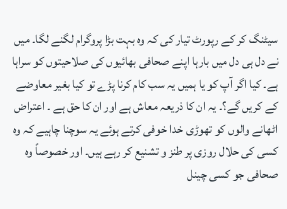سیٹنگ کر کے رپورٹ تیار کی کہ وہ بہت بڑا پروگرام لگنے لگا۔ میں نے دل ہی دل میں بارہا اپنے صحافی بھائیوں کی صلاحیتوں کو سراہا ہے۔ کیا اگر آپ کو یا ہمیں یہ سب کام کرنا پڑے تو کیا بغیر معاوضے کے کریں گے؟۔ یہ ان کا ذریعہ معاش ہے اور ان کا حق ہے ۔ اعتراض اٹھانے والوں کو تھوڑی خدا خوفی کرتے ہوئے یہ سوچنا چاہیے کہ وہ کسی کی حلال روزی پر طنز و تشنیع کر رہے ہیں۔ اور خصوصاً وہ صحافی جو کسی چینل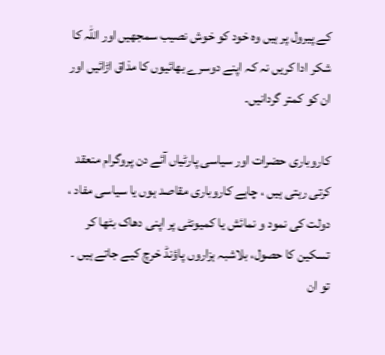کے پیرول پر ہیں وہ خود کو خوش نصیب سمجھیں اور اللہ کا شکر ادا کریں نہ کہ اپنے دوسرے بھائیوں کا مذاق اڑائیں اور ان کو کمتر گردانیں۔

کاروباری حضرات اور سیاسی پارٹیاں آئے دن پروگرام منعقد کرتی رہتی ہیں ، چاہے کاروباری مقاصد ہوں یا سیاسی مفاد ، دولت کی نمود و نمائش یا کمیونٹی پر اپنی دھاک بٹھا کر تسکین کا حصول، بلاشبہ ہزاروں پاؤنڈ خرچ کیے جاتے ہیں ۔ تو ان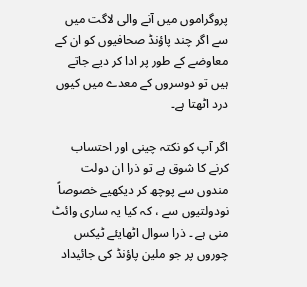پروگراموں میں آنے والی لاگت میں سے اگر چند پاؤنڈ صحافیوں کو ان کے معاوضے کے طور پر ادا کر دیے جاتے ہیں تو دوسروں کے معدے میں کیوں درد اٹھتا ہے۔

اگر آپ کو نکتہ چینی اور احتساب کرنے کا شوق ہے تو ذرا ان دولت مندوں سے پوچھ کر دیکھیے خصوصاً نودولتیوں سے ، کہ کیا یہ ساری وائٹ منی ہے ۔ ذرا سوال اٹھایئے ٹیکس چوروں پر جو ملین پاؤنڈ کی جائیداد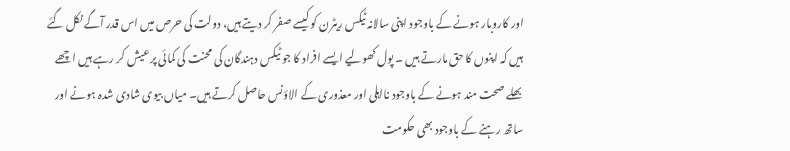اور کاروبار ہونے کے باوجود اپنی سالانہ ٹیکس ریٹرن کو کیسے صفر کر دیتے ہیں، دولت کی حرص میں اس قدر آگے نکل گئے ہیں کہ اپنوں کا حق مارتے ہیں ۔ پول کھولیے ایسے افراد کا جو ٹیکس دہندگان کی محنت کی کمائی پر عیش کر رہے ہیں اچھے بھلے صحت مند ہونے کے باوجود نااہلی اور معذوری کے الاؤنس حاصل کرتے ہیں۔ میاں بیوی شادی شدہ ہونے اور ساتھ رہنے کے باوجود بھی حکومت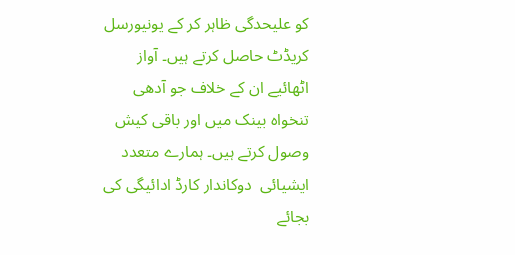کو علیحدگی ظاہر کر کے یونیورسل کریڈٹ حاصل کرتے ہیں۔ آواز اٹھائیے ان کے خلاف جو آدھی تنخواہ بینک میں اور باقی کیش وصول کرتے ہیں۔ ہمارے متعدد ایشیائی  دوکاندار کارڈ ادائیگی کی بجائے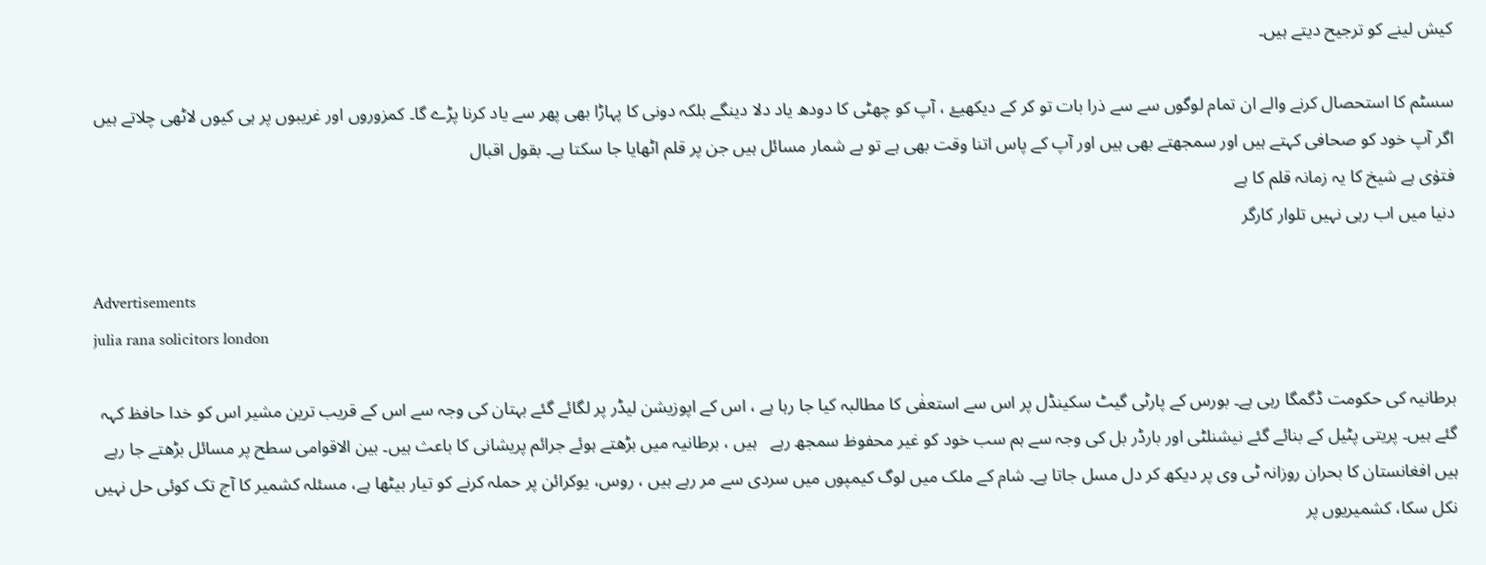کیش لینے کو ترجیح دیتے ہیں۔

سسٹم کا استحصال کرنے والے ان تمام لوگوں سے سے ذرا بات تو کر کے دیکھیۓ ، آپ کو چھٹی کا دودھ یاد دلا دینگے بلکہ دونی کا پہاڑا بھی پھر سے یاد کرنا پڑے گا۔ کمزوروں اور غریبوں پر ہی کیوں لاٹھی چلاتے ہیں اگر آپ خود کو صحافی کہتے ہیں اور سمجھتے بھی ہیں اور آپ کے پاس اتنا وقت بھی ہے تو بے شمار مسائل ہیں جن پر قلم اٹھایا جا سکتا ہے۔ بقول اقبال
فتوٰی ہے شیخ کا یہ زمانہ قلم کا ہے
دنیا میں اب رہی نہیں تلوار کارگر

Advertisements
julia rana solicitors london

برطانیہ کی حکومت ڈگمگا رہی ہے۔ بورس کے پارٹی گیٹ سکینڈل پر اس سے استعفٰی کا مطالبہ کیا جا رہا ہے ، اس کے اپوزیشن لیڈر پر لگائے گئے بہتان کی وجہ سے اس کے قریب ترین مشیر اس کو خدا حافظ کہہ گئے ہیں۔ پریتی پٹیل کے بنائے گئے نیشنلٹی اور بارڈر بل کی وجہ سے ہم سب خود کو غیر محفوظ سمجھ رہے   ہیں ، برطانیہ میں بڑھتے ہوئے جرائم پریشانی کا باعث ہیں۔ بین الاقوامی سطح پر مسائل بڑھتے جا رہے ہیں افغانستان کا بحران روزانہ ٹی وی پر دیکھ کر دل مسل جاتا ہے۔ شام کے ملک میں لوگ کیمپوں میں سردی سے مر رہے ہیں ، روس، یوکرائن پر حملہ کرنے کو تیار بیٹھا ہے، مسئلہ کشمیر کا آج تک کوئی حل نہیں نکل سکا، کشمیریوں پر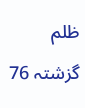ظلم گزشتہ 76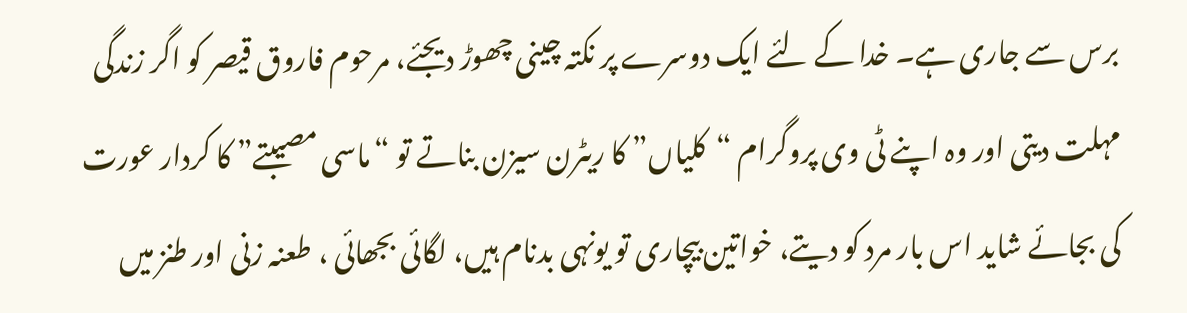برس سے جاری ہے۔ خدا کے لئے ایک دوسرے پر نکتہ چینی چھوڑ دیجئے، مرحوم فاروق قیصر کو اگر زندگی مہلت دیتی اور وہ اپنے ٹی وی پروگرام “کلیاں” کا ریٹرن سیزن بناتے تو “ماسی مصیبتے” کا کردار عورت کی بجائے شاید اس بار مرد کو دیتے، خواتین بیچاری تو یونہی بدنام ہیں، لگائی بجھائی ، طعنہ زنی اور طنز میں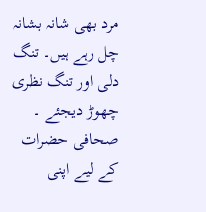مرد بھی شانہ بشانہ چل رہے ہیں۔ تنگ دلی اور تنگ نظری چھوڑ دیجئے ۔ صحافی حضرات کے لیے اپنی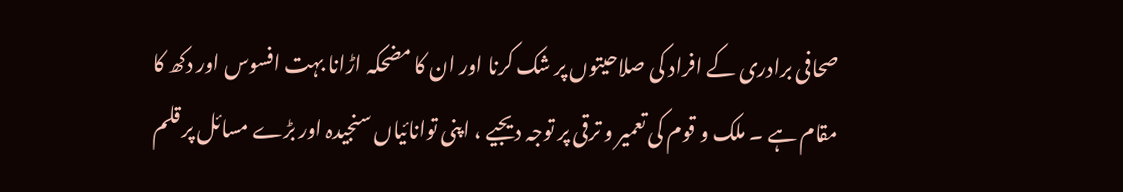صحافی برادری کے افراد کی صلاحیتوں پر شک کرنا اور ان کا مضحکہ اڑانا بہت افسوس اور دکھ کا مقام ہے ۔ ملک و قوم کی تعمیر و ترقی پر توجہ دیجیے ، اپنی توانائیاں سنجیدہ اور بڑے مسائل پر قلم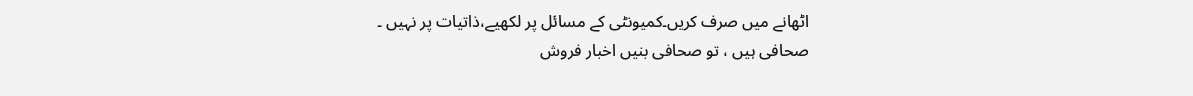اٹھانے میں صرف کریں۔کمیونٹی کے مسائل پر لکھیے،ذاتیات پر نہیں ۔
صحافی ہیں ، تو صحافی بنیں اخبار فروش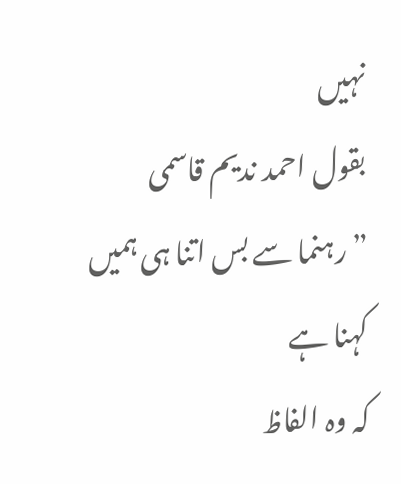نہیں
بقول احمد ندیم قاسمی
” رہنما سے بس اتنا ہی ہمیں کہنا ہے
کہ وہ الفاظ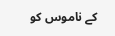کے ناموس کو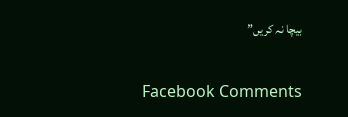بیچا نہ کریں”

Facebook Comments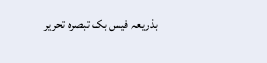بذریعہ فیس بک تبصرہ تحریر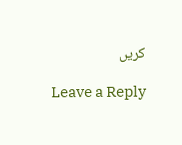کریں

Leave a Reply